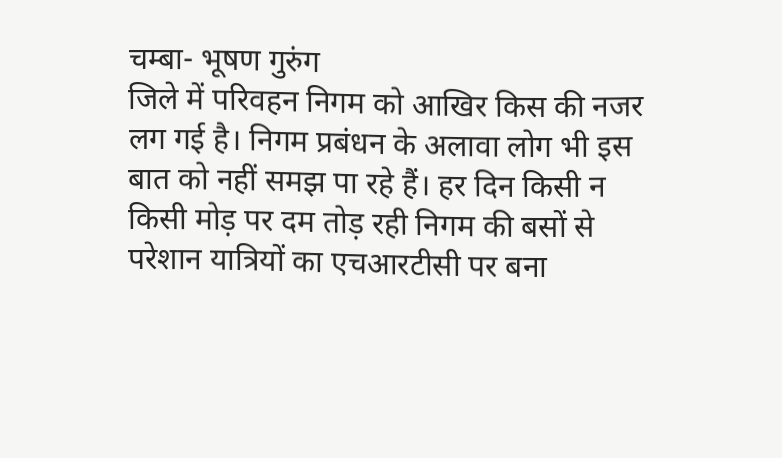चम्बा- भूषण गुरुंग
जिले में परिवहन निगम को आखिर किस की नजर लग गई है। निगम प्रबंधन के अलावा लोग भी इस बात को नहीं समझ पा रहे हैं। हर दिन किसी न किसी मोड़ पर दम तोड़ रही निगम की बसों से परेशान यात्रियों का एचआरटीसी पर बना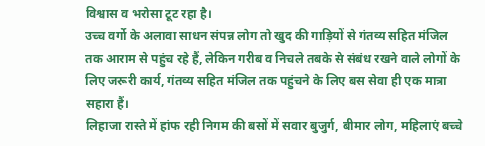विश्वास व भरोसा टूट रहा है।
उच्च वर्गो के अलावा साधन संपन्न लोग तो खुद की गाड़ियों से गंतव्य सहित मंजिल तक आराम से पहुंच रहे हैं, लेकिन गरीब व निचले तबके से संबंध रखने वाले लोगों के लिए जरूरी कार्य, गंतव्य सहित मंजिल तक पहुंचने के लिए बस सेवा ही एक मात्रा सहारा हैं।
लिहाजा रास्ते में हांफ रही निगम की बसों में सवार बुजुर्ग, बीमार लोग, महिलाएं बच्चे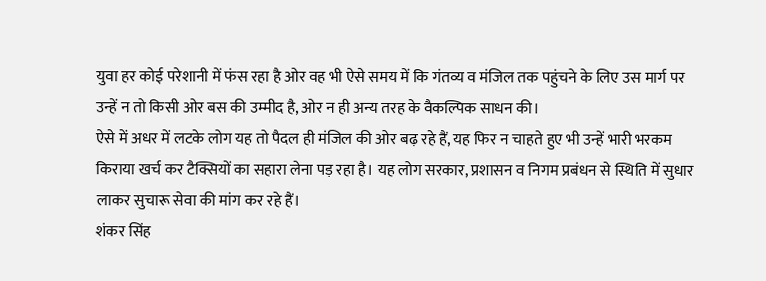युवा हर कोई परेशानी में फंस रहा है ओर वह भी ऐसे समय में कि गंतव्य व मंजिल तक पहुंचने के लिए उस मार्ग पर उन्हें न तो किसी ओर बस की उम्मीद है, ओर न ही अन्य तरह के वैकल्पिक साधन की।
ऐसे में अधर में लटके लोग यह तो पैदल ही मंजिल की ओर बढ़ रहे हैं, यह फिर न चाहते हुए भी उन्हें भारी भरकम किराया खर्च कर टैक्सियों का सहारा लेना पड़ रहा है। यह लोग सरकार, प्रशासन व निगम प्रबंधन से स्थिति में सुधार लाकर सुचारू सेवा की मांग कर रहे हैं।
शंकर सिंह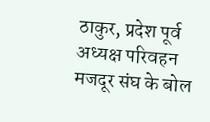ठाकुर, प्रदेश पूर्व अध्यक्ष परिवहन मजदूर संघ के बोल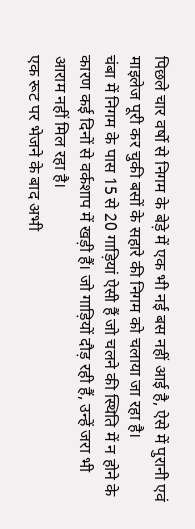पिछले चार वर्षो से निगम के बेड़े में एक भी नई बस नहीं आई है, ऐसे में पुरानी एवं माइलेज पूरी कर चुकी बसों के सहारे की निगम को चलाया जा रहा है।
चंबा में निगम के पास 15 से 20 गाड़ियां ऐसी हैं जो चलने की स्थिति में न होने के कारण कई दिनों से वर्कशाप में खड़ी हैं। जो गाड़ियों दौड़ रही हैं, उन्हें जरा भी आराम नहीं मिल रहा है।
एक रूट पर भेजने के बाद अभी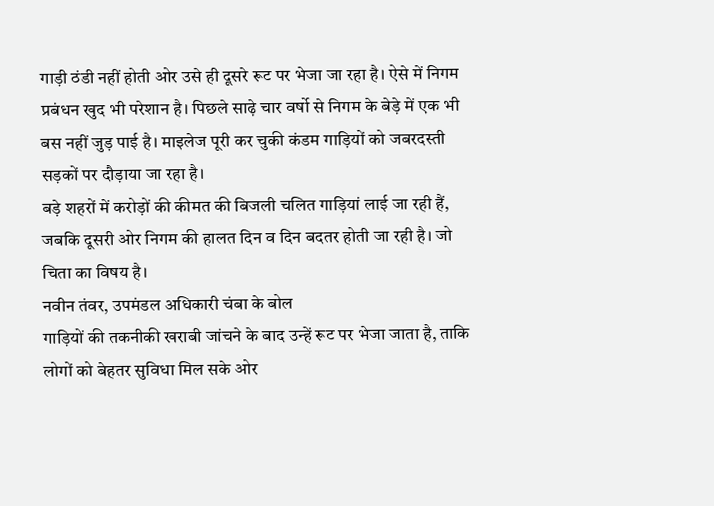गाड़ी ठंडी नहीं होती ओर उसे ही दूसरे रूट पर भेजा जा रहा है। ऐसे में निगम प्रबंधन खुद भी परेशान है। पिछले साढ़े चार वर्षो से निगम के बेड़े में एक भी बस नहीं जुड़ पाई है। माइलेज पूरी कर चुकी कंडम गाड़ियों को जबरदस्ती सड़कों पर दौड़ाया जा रहा है।
बड़े शहरों में करोड़ों की कीमत की बिजली चलित गाड़ियां लाई जा रही हैं, जबकि दूसरी ओर निगम की हालत दिन व दिन बदतर होती जा रही है। जो चिता का विषय है।
नवीन तंवर, उपमंडल अधिकारी चंबा के बोल
गाड़ियों की तकनीकी खराबी जांचने के बाद उन्हें रूट पर भेजा जाता है, ताकि लोगों को बेहतर सुविधा मिल सके ओर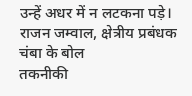उन्हें अधर में न लटकना पड़े।
राजन जम्वाल, क्षेत्रीय प्रबंधक चंबा के बोल
तकनीकी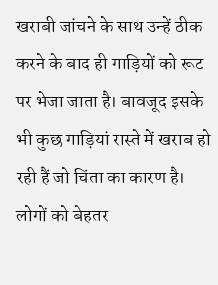खराबी जांचने के साथ उन्हें ठीक करने के बाद ही गाड़ियों को रूट पर भेजा जाता है। बावजूद इसके भी कुछ गाड़ियां रास्ते में खराब हो रही हैं जो चिंता का कारण है। लोगों को बेहतर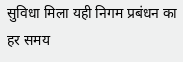सुविधा मिला यही निगम प्रबंधन का हर समय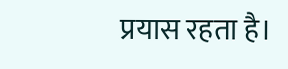प्रयास रहता है।